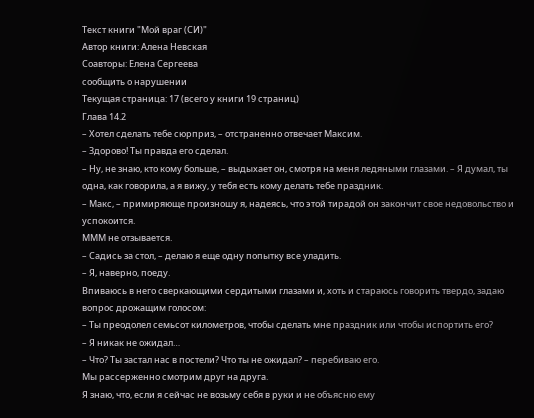Текст книги "Мой враг (СИ)"
Автор книги: Алена Невская
Соавторы: Елена Сергеева
сообщить о нарушении
Текущая страница: 17 (всего у книги 19 страниц)
Глава 14.2
– Хотел сделать тебе сюрприз, – отстраненно отвечает Максим.
– Здорово! Ты правда его сделал.
– Ну, не знаю, кто кому больше, – выдыхает он, смотря на меня ледяными глазами. – Я думал, ты одна, как говорила, а я вижу, у тебя есть кому делать тебе праздник.
– Макс, – примиряюще произношу я, надеясь, что этой тирадой он закончит свое недовольство и успокоится.
МММ не отзывается.
– Садись за стол, – делаю я еще одну попытку все уладить.
– Я, наверно, поеду.
Впиваюсь в него сверкающими сердитыми глазами и, хоть и стараюсь говорить твердо, задаю вопрос дрожащим голосом:
– Ты преодолел семьсот километров, чтобы сделать мне праздник или чтобы испортить его?
– Я никак не ожидал…
– Что? Ты застал нас в постели? Что ты не ожидал? – перебиваю его.
Мы рассерженно смотрим друг на друга.
Я знаю, что, если я сейчас не возьму себя в руки и не объясню ему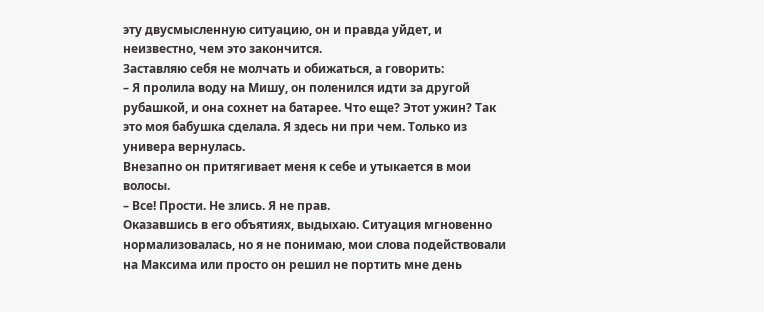эту двусмысленную ситуацию, он и правда уйдет, и неизвестно, чем это закончится.
Заставляю себя не молчать и обижаться, а говорить:
– Я пролила воду на Мишу, он поленился идти за другой рубашкой, и она сохнет на батарее. Что еще? Этот ужин? Так это моя бабушка сделала. Я здесь ни при чем. Только из универа вернулась.
Внезапно он притягивает меня к себе и утыкается в мои волосы.
– Все! Прости. Не злись. Я не прав.
Оказавшись в его объятиях, выдыхаю. Ситуация мгновенно нормализовалась, но я не понимаю, мои слова подействовали на Максима или просто он решил не портить мне день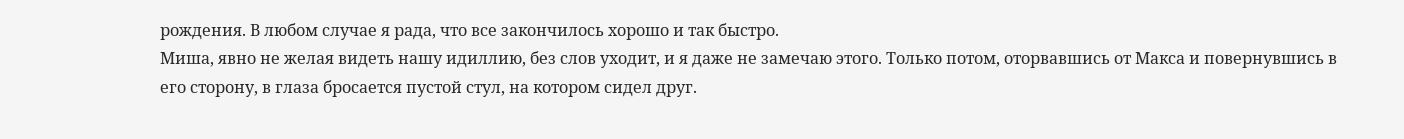рождения. В любом случае я рада, что все закончилось хорошо и так быстро.
Миша, явно не желая видеть нашу идиллию, без слов уходит, и я даже не замечаю этого. Только потом, оторвавшись от Макса и повернувшись в его сторону, в глаза бросается пустой стул, на котором сидел друг.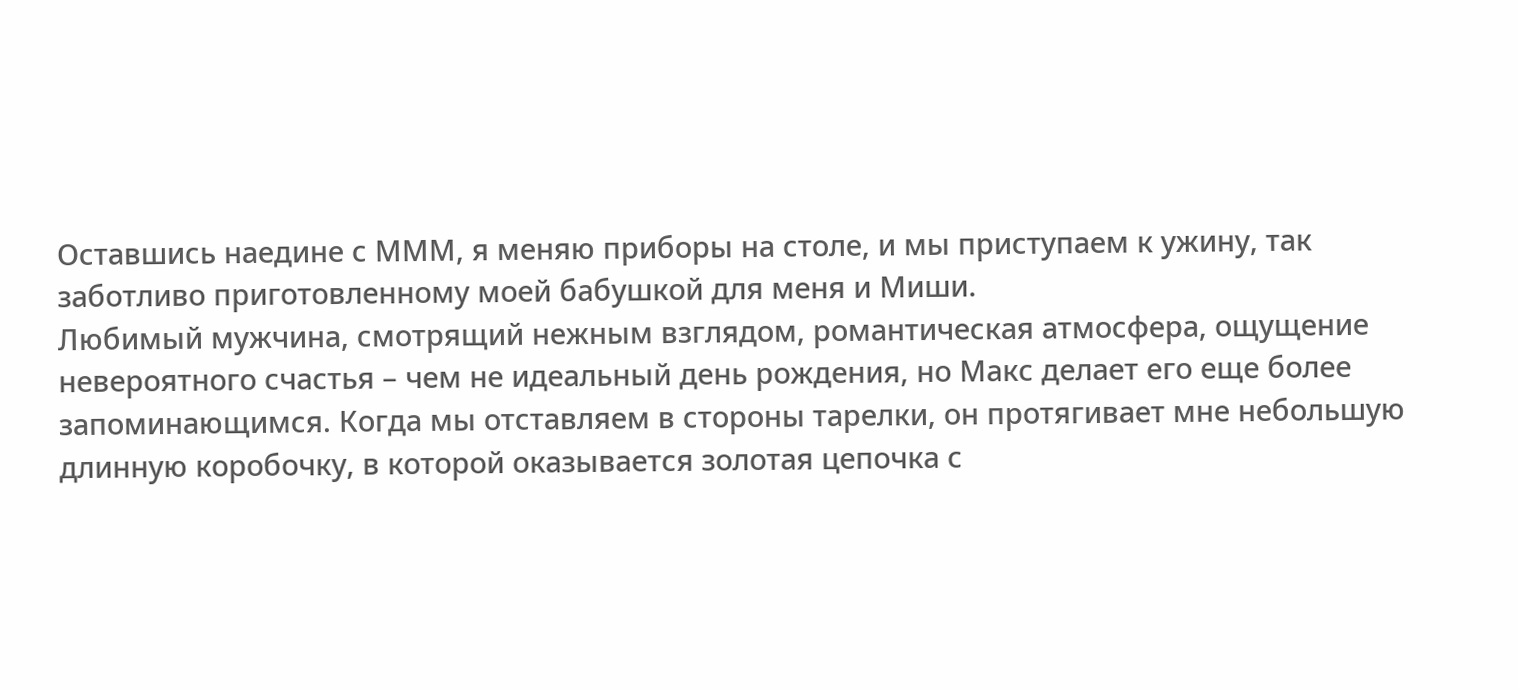Оставшись наедине с МММ, я меняю приборы на столе, и мы приступаем к ужину, так заботливо приготовленному моей бабушкой для меня и Миши.
Любимый мужчина, смотрящий нежным взглядом, романтическая атмосфера, ощущение невероятного счастья – чем не идеальный день рождения, но Макс делает его еще более запоминающимся. Когда мы отставляем в стороны тарелки, он протягивает мне небольшую длинную коробочку, в которой оказывается золотая цепочка с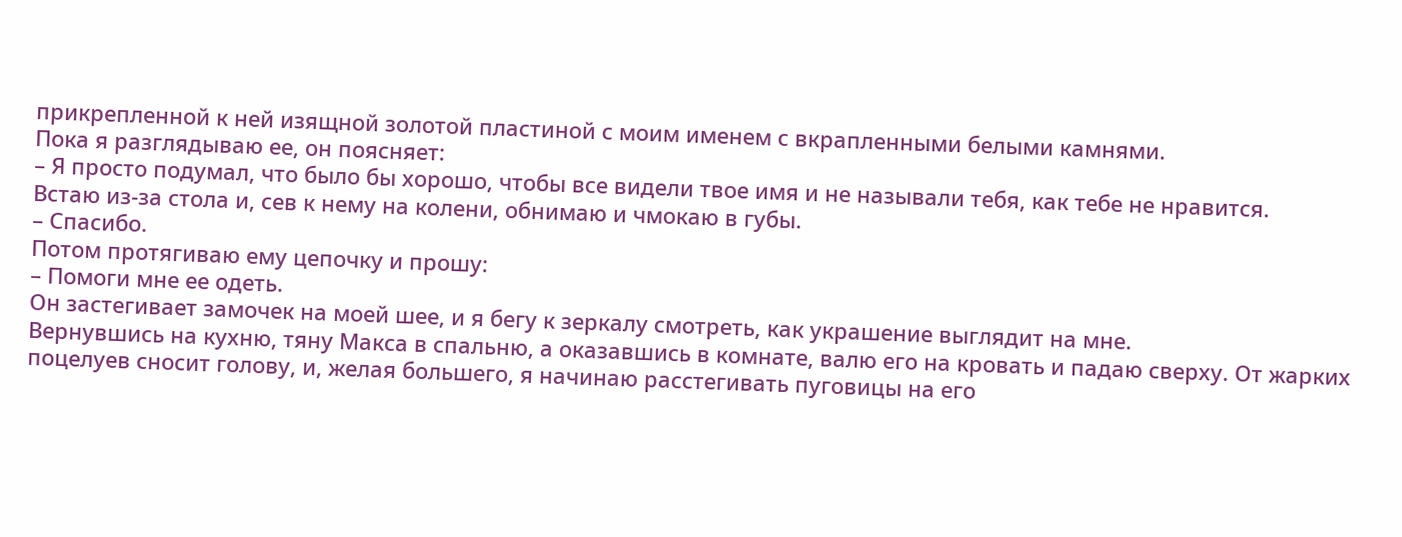прикрепленной к ней изящной золотой пластиной с моим именем с вкрапленными белыми камнями.
Пока я разглядываю ее, он поясняет:
– Я просто подумал, что было бы хорошо, чтобы все видели твое имя и не называли тебя, как тебе не нравится.
Встаю из-за стола и, сев к нему на колени, обнимаю и чмокаю в губы.
– Спасибо.
Потом протягиваю ему цепочку и прошу:
– Помоги мне ее одеть.
Он застегивает замочек на моей шее, и я бегу к зеркалу смотреть, как украшение выглядит на мне.
Вернувшись на кухню, тяну Макса в спальню, а оказавшись в комнате, валю его на кровать и падаю сверху. От жарких поцелуев сносит голову, и, желая большего, я начинаю расстегивать пуговицы на его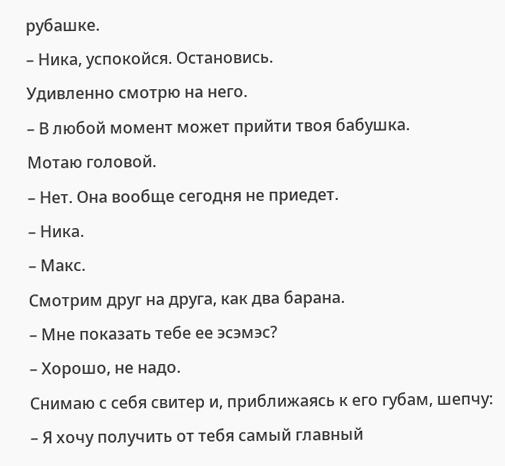рубашке.
– Ника, успокойся. Остановись.
Удивленно смотрю на него.
– В любой момент может прийти твоя бабушка.
Мотаю головой.
– Нет. Она вообще сегодня не приедет.
– Ника.
– Макс.
Смотрим друг на друга, как два барана.
– Мне показать тебе ее эсэмэс?
– Хорошо, не надо.
Снимаю с себя свитер и, приближаясь к его губам, шепчу:
– Я хочу получить от тебя самый главный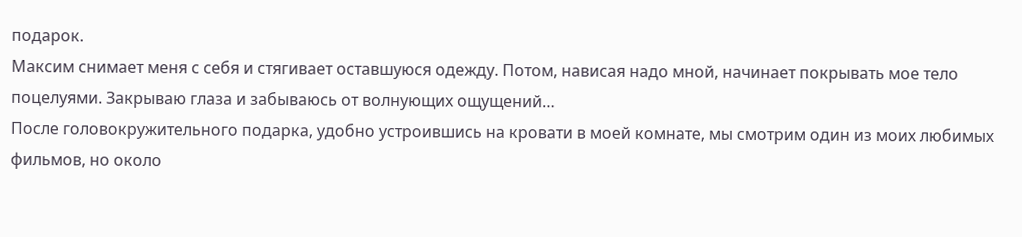подарок.
Максим снимает меня с себя и стягивает оставшуюся одежду. Потом, нависая надо мной, начинает покрывать мое тело поцелуями. Закрываю глаза и забываюсь от волнующих ощущений…
После головокружительного подарка, удобно устроившись на кровати в моей комнате, мы смотрим один из моих любимых фильмов, но около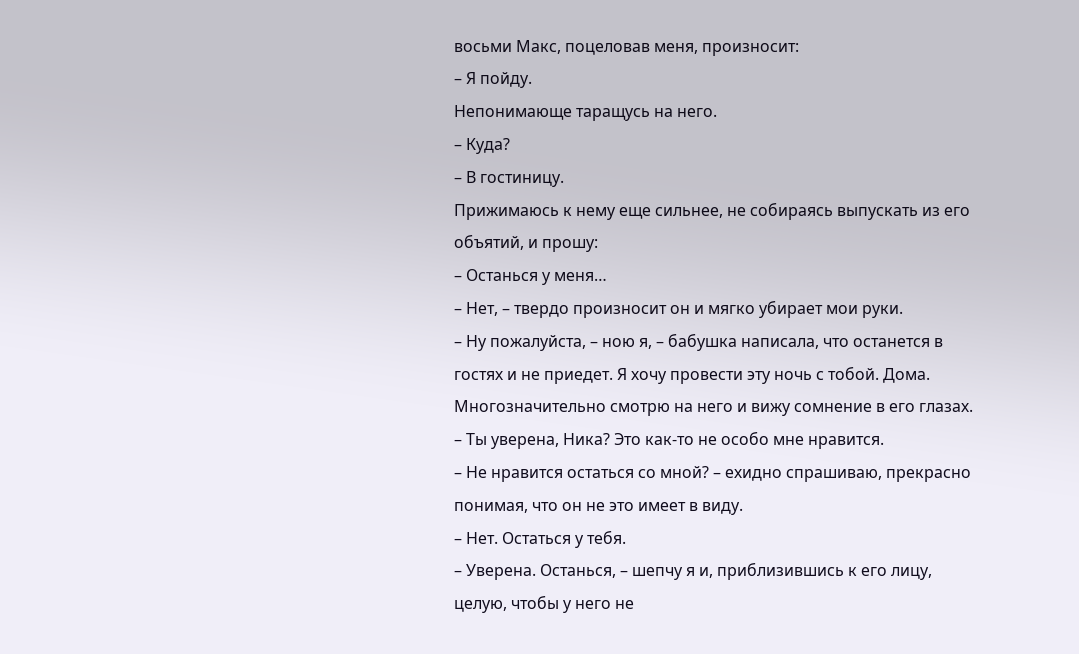восьми Макс, поцеловав меня, произносит:
– Я пойду.
Непонимающе таращусь на него.
– Куда?
– В гостиницу.
Прижимаюсь к нему еще сильнее, не собираясь выпускать из его объятий, и прошу:
– Останься у меня…
– Нет, – твердо произносит он и мягко убирает мои руки.
– Ну пожалуйста, – ною я, – бабушка написала, что останется в гостях и не приедет. Я хочу провести эту ночь с тобой. Дома.
Многозначительно смотрю на него и вижу сомнение в его глазах.
– Ты уверена, Ника? Это как-то не особо мне нравится.
– Не нравится остаться со мной? – ехидно спрашиваю, прекрасно понимая, что он не это имеет в виду.
– Нет. Остаться у тебя.
– Уверена. Останься, – шепчу я и, приблизившись к его лицу, целую, чтобы у него не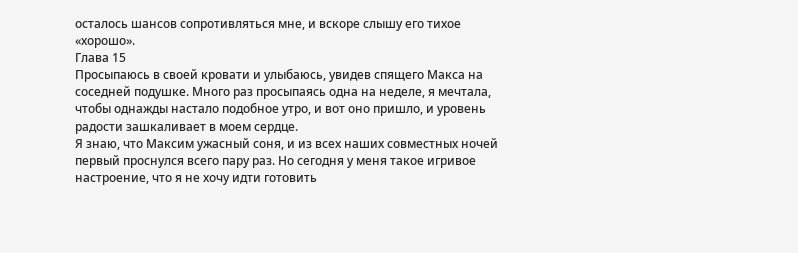осталось шансов сопротивляться мне, и вскоре слышу его тихое «хорошо».
Глава 15
Просыпаюсь в своей кровати и улыбаюсь, увидев спящего Макса на соседней подушке. Много раз просыпаясь одна на неделе, я мечтала, чтобы однажды настало подобное утро, и вот оно пришло, и уровень радости зашкаливает в моем сердце.
Я знаю, что Максим ужасный соня, и из всех наших совместных ночей первый проснулся всего пару раз. Но сегодня у меня такое игривое настроение, что я не хочу идти готовить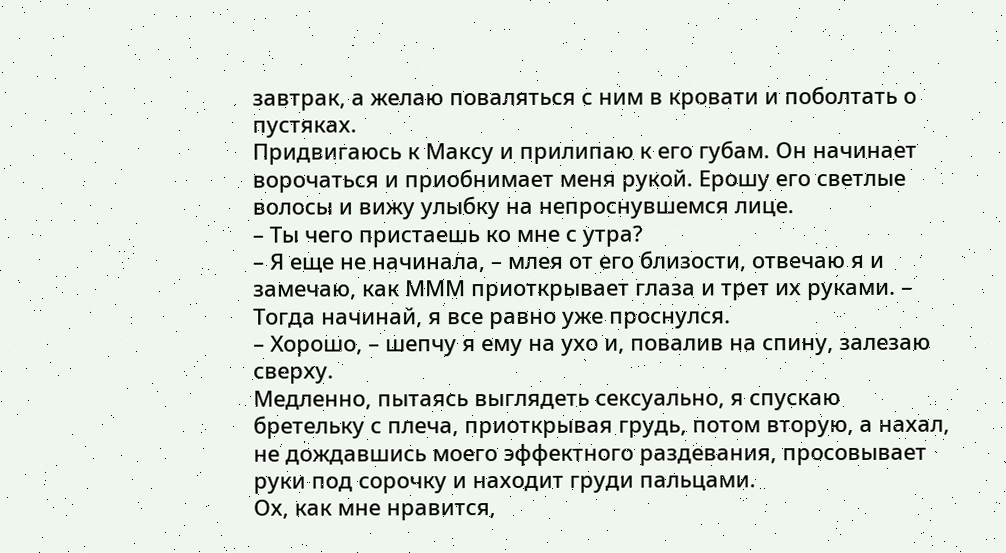завтрак, а желаю поваляться с ним в кровати и поболтать о пустяках.
Придвигаюсь к Максу и прилипаю к его губам. Он начинает ворочаться и приобнимает меня рукой. Ерошу его светлые волосы и вижу улыбку на непроснувшемся лице.
– Ты чего пристаешь ко мне с утра?
– Я еще не начинала, – млея от его близости, отвечаю я и замечаю, как МММ приоткрывает глаза и трет их руками. – Тогда начинай, я все равно уже проснулся.
– Хорошо, – шепчу я ему на ухо и, повалив на спину, залезаю сверху.
Медленно, пытаясь выглядеть сексуально, я спускаю бретельку с плеча, приоткрывая грудь, потом вторую, а нахал, не дождавшись моего эффектного раздевания, просовывает руки под сорочку и находит груди пальцами.
Ох, как мне нравится,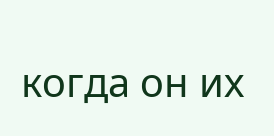когда он их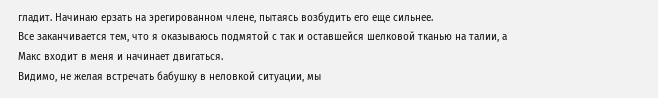гладит. Начинаю ерзать на эрегированном члене, пытаясь возбудить его еще сильнее.
Все заканчивается тем, что я оказываюсь подмятой с так и оставшейся шелковой тканью на талии, а Макс входит в меня и начинает двигаться.
Видимо, не желая встречать бабушку в неловкой ситуации, мы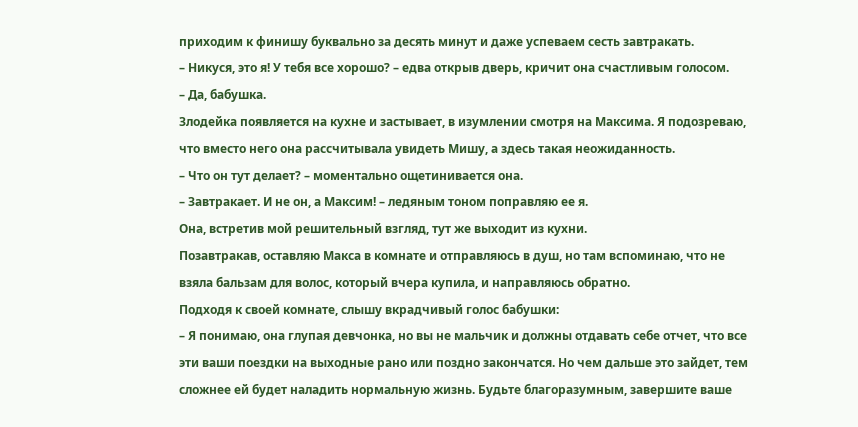приходим к финишу буквально за десять минут и даже успеваем сесть завтракать.
– Никуся, это я! У тебя все хорошо? – едва открыв дверь, кричит она счастливым голосом.
– Да, бабушка.
Злодейка появляется на кухне и застывает, в изумлении смотря на Максима. Я подозреваю, что вместо него она рассчитывала увидеть Мишу, а здесь такая неожиданность.
– Что он тут делает? – моментально ощетинивается она.
– Завтракает. И не он, а Максим! – ледяным тоном поправляю ее я.
Она, встретив мой решительный взгляд, тут же выходит из кухни.
Позавтракав, оставляю Макса в комнате и отправляюсь в душ, но там вспоминаю, что не взяла бальзам для волос, который вчера купила, и направляюсь обратно.
Подходя к своей комнате, слышу вкрадчивый голос бабушки:
– Я понимаю, она глупая девчонка, но вы не мальчик и должны отдавать себе отчет, что все эти ваши поездки на выходные рано или поздно закончатся. Но чем дальше это зайдет, тем сложнее ей будет наладить нормальную жизнь. Будьте благоразумным, завершите ваше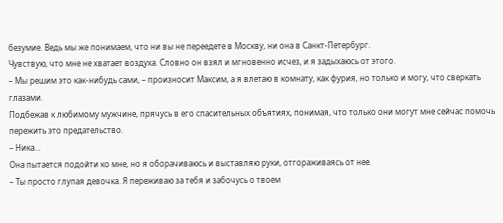безумие. Ведь мы же понимаем, что ни вы не переедете в Москву, ни она в Санкт-Петербург.
Чувствую, что мне не хватает воздуха. Словно он взял и мгновенно исчез, и я задыхаюсь от этого.
– Мы решим это как-нибудь сами, – произносит Максим, а я влетаю в комнату, как фурия, но только и могу, что сверкать глазами.
Подбежав к любимому мужчине, прячусь в его спасительных объятиях, понимая, что только они могут мне сейчас помочь пережить это предательство.
– Ника…
Она пытается подойти ко мне, но я оборачиваюсь и выставляю руки, отгораживаясь от нее.
– Ты просто глупая девочка. Я переживаю за тебя и забочусь о твоем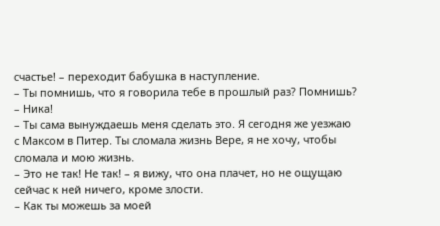счастье! – переходит бабушка в наступление.
– Ты помнишь, что я говорила тебе в прошлый раз? Помнишь?
– Ника!
– Ты сама вынуждаешь меня сделать это. Я сегодня же уезжаю с Максом в Питер. Ты сломала жизнь Вере, я не хочу, чтобы сломала и мою жизнь.
– Это не так! Не так! – я вижу, что она плачет, но не ощущаю сейчас к ней ничего, кроме злости.
– Как ты можешь за моей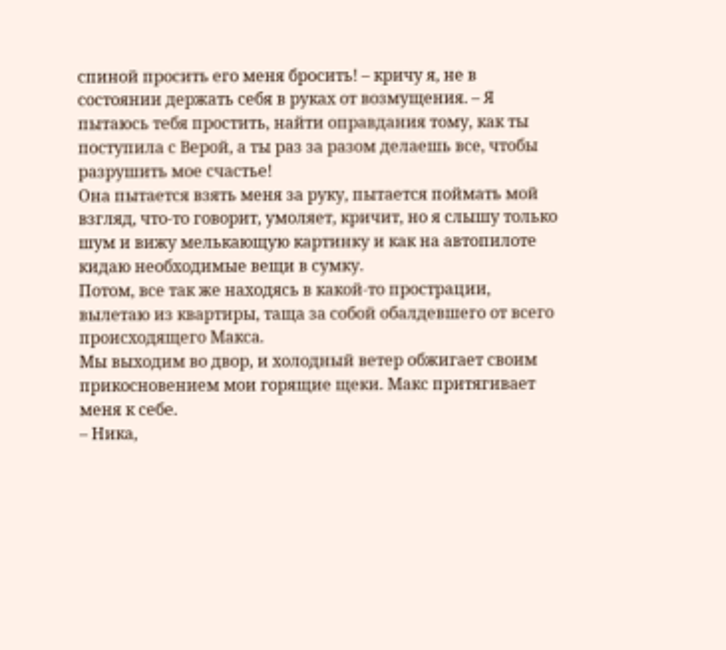спиной просить его меня бросить! – кричу я, не в состоянии держать себя в руках от возмущения. – Я пытаюсь тебя простить, найти оправдания тому, как ты поступила с Верой, а ты раз за разом делаешь все, чтобы разрушить мое счастье!
Она пытается взять меня за руку, пытается поймать мой взгляд, что-то говорит, умоляет, кричит, но я слышу только шум и вижу мелькающую картинку и как на автопилоте кидаю необходимые вещи в сумку.
Потом, все так же находясь в какой-то прострации, вылетаю из квартиры, таща за собой обалдевшего от всего происходящего Макса.
Мы выходим во двор, и холодный ветер обжигает своим прикосновением мои горящие щеки. Макс притягивает меня к себе.
– Ника,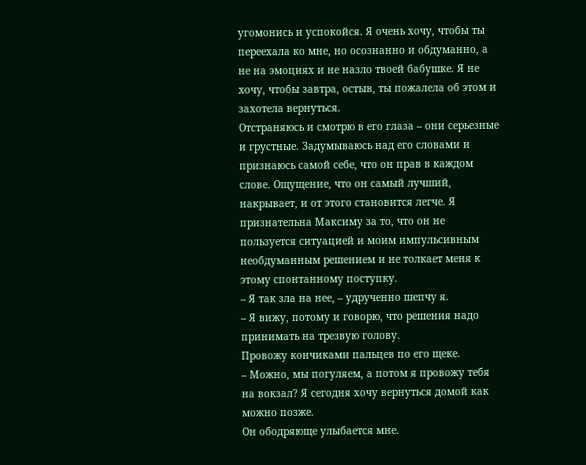угомонись и успокойся. Я очень хочу, чтобы ты переехала ко мне, но осознанно и обдуманно, а не на эмоциях и не назло твоей бабушке. Я не хочу, чтобы завтра, остыв, ты пожалела об этом и захотела вернуться.
Отстраняюсь и смотрю в его глаза – они серьезные и грустные. Задумываюсь над его словами и признаюсь самой себе, что он прав в каждом слове. Ощущение, что он самый лучший, накрывает, и от этого становится легче. Я признательна Максиму за то, что он не пользуется ситуацией и моим импульсивным необдуманным решением и не толкает меня к этому спонтанному поступку.
– Я так зла на нее, – удрученно шепчу я.
– Я вижу, потому и говорю, что решения надо принимать на трезвую голову.
Провожу кончиками пальцев по его щеке.
– Можно, мы погуляем, а потом я провожу тебя на вокзал? Я сегодня хочу вернуться домой как можно позже.
Он ободряюще улыбается мне.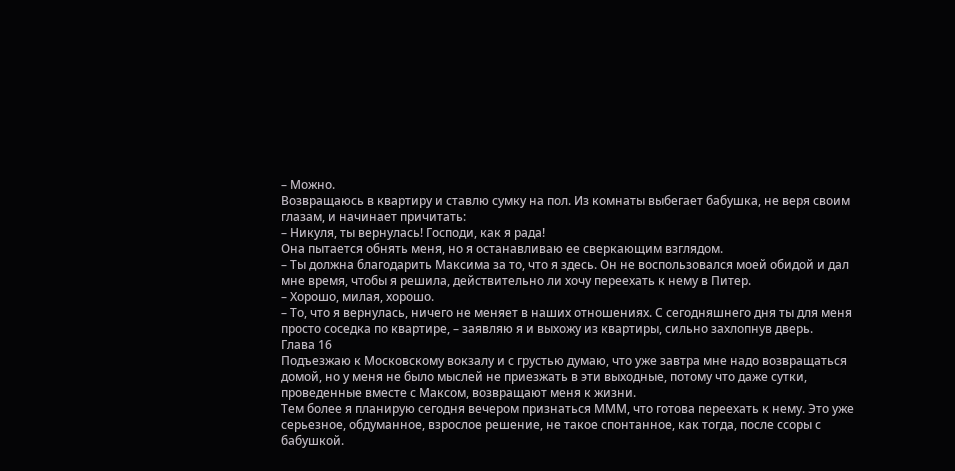– Можно.
Возвращаюсь в квартиру и ставлю сумку на пол. Из комнаты выбегает бабушка, не веря своим глазам, и начинает причитать:
– Никуля, ты вернулась! Господи, как я рада!
Она пытается обнять меня, но я останавливаю ее сверкающим взглядом.
– Ты должна благодарить Максима за то, что я здесь. Он не воспользовался моей обидой и дал мне время, чтобы я решила, действительно ли хочу переехать к нему в Питер.
– Хорошо, милая, хорошо.
– То, что я вернулась, ничего не меняет в наших отношениях. С сегодняшнего дня ты для меня просто соседка по квартире, – заявляю я и выхожу из квартиры, сильно захлопнув дверь.
Глава 16
Подъезжаю к Московскому вокзалу и с грустью думаю, что уже завтра мне надо возвращаться домой, но у меня не было мыслей не приезжать в эти выходные, потому что даже сутки, проведенные вместе с Максом, возвращают меня к жизни.
Тем более я планирую сегодня вечером признаться МММ, что готова переехать к нему. Это уже серьезное, обдуманное, взрослое решение, не такое спонтанное, как тогда, после ссоры с бабушкой.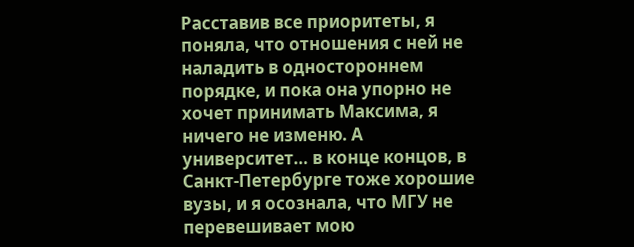Расставив все приоритеты, я поняла, что отношения с ней не наладить в одностороннем порядке, и пока она упорно не хочет принимать Максима, я ничего не изменю. А университет… в конце концов, в Санкт-Петербурге тоже хорошие вузы, и я осознала, что МГУ не перевешивает мою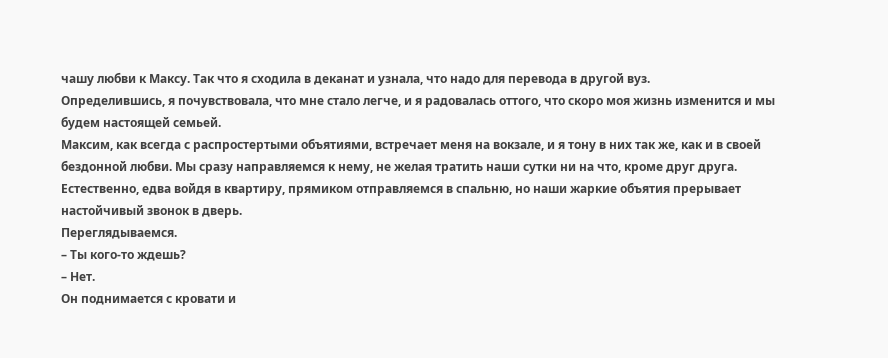чашу любви к Максу. Так что я сходила в деканат и узнала, что надо для перевода в другой вуз.
Определившись, я почувствовала, что мне стало легче, и я радовалась оттого, что скоро моя жизнь изменится и мы будем настоящей семьей.
Максим, как всегда с распростертыми объятиями, встречает меня на вокзале, и я тону в них так же, как и в своей бездонной любви. Мы сразу направляемся к нему, не желая тратить наши сутки ни на что, кроме друг друга.
Естественно, едва войдя в квартиру, прямиком отправляемся в спальню, но наши жаркие объятия прерывает настойчивый звонок в дверь.
Переглядываемся.
– Ты кого-то ждешь?
– Нет.
Он поднимается с кровати и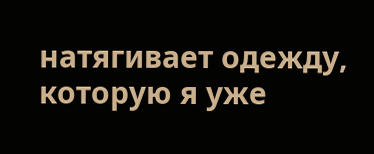натягивает одежду, которую я уже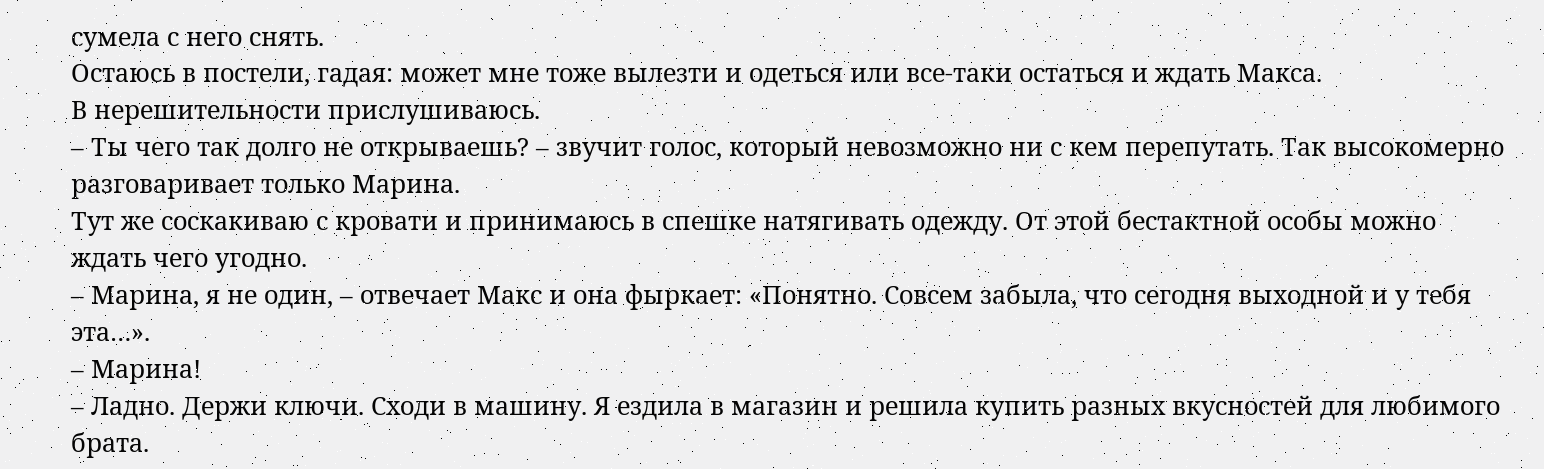сумела с него снять.
Остаюсь в постели, гадая: может мне тоже вылезти и одеться или все-таки остаться и ждать Макса.
В нерешительности прислушиваюсь.
– Ты чего так долго не открываешь? – звучит голос, который невозможно ни с кем перепутать. Так высокомерно разговаривает только Марина.
Тут же соскакиваю с кровати и принимаюсь в спешке натягивать одежду. От этой бестактной особы можно ждать чего угодно.
– Марина, я не один, – отвечает Макс и она фыркает: «Понятно. Совсем забыла, что сегодня выходной и у тебя эта…».
– Марина!
– Ладно. Держи ключи. Сходи в машину. Я ездила в магазин и решила купить разных вкусностей для любимого брата.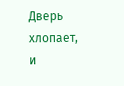Дверь хлопает, и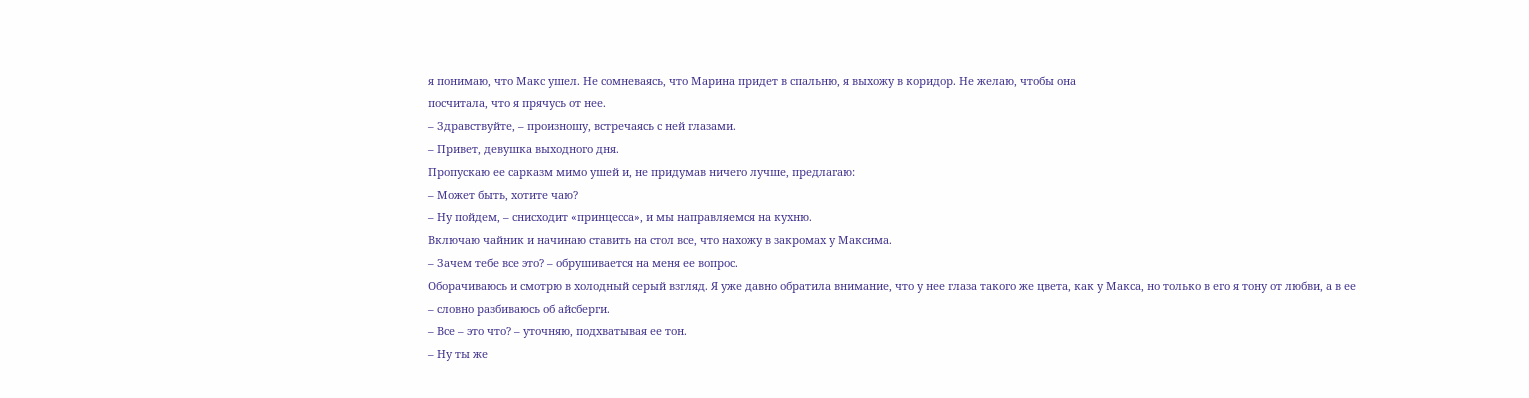я понимаю, что Макс ушел. Не сомневаясь, что Марина придет в спальню, я выхожу в коридор. Не желаю, чтобы она
посчитала, что я прячусь от нее.
– Здравствуйте, – произношу, встречаясь с ней глазами.
– Привет, девушка выходного дня.
Пропускаю ее сарказм мимо ушей и, не придумав ничего лучше, предлагаю:
– Может быть, хотите чаю?
– Ну пойдем, – снисходит «принцесса», и мы направляемся на кухню.
Включаю чайник и начинаю ставить на стол все, что нахожу в закромах у Максима.
– Зачем тебе все это? – обрушивается на меня ее вопрос.
Оборачиваюсь и смотрю в холодный серый взгляд. Я уже давно обратила внимание, что у нее глаза такого же цвета, как у Макса, но только в его я тону от любви, а в ее – словно разбиваюсь об айсберги.
– Все – это что? – уточняю, подхватывая ее тон.
– Ну ты же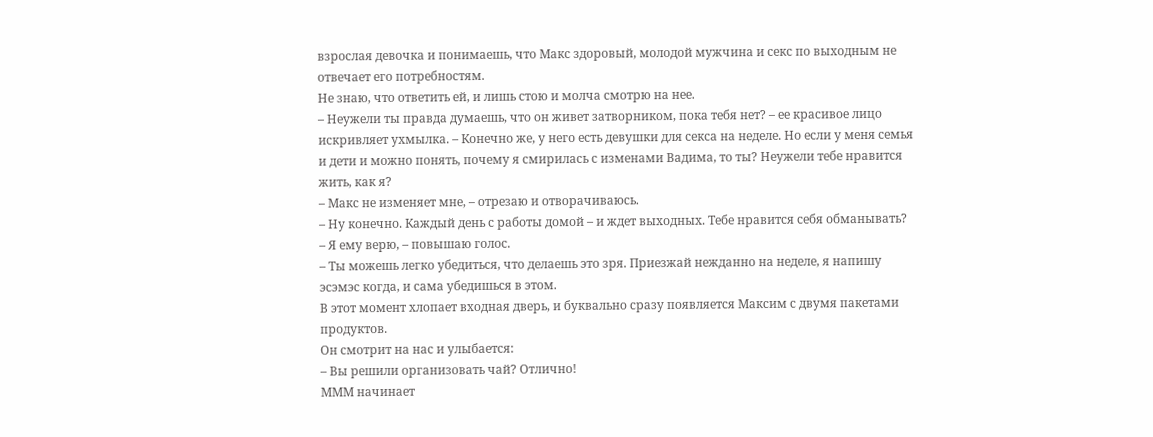взрослая девочка и понимаешь, что Макс здоровый, молодой мужчина и секс по выходным не отвечает его потребностям.
Не знаю, что ответить ей, и лишь стою и молча смотрю на нее.
– Неужели ты правда думаешь, что он живет затворником, пока тебя нет? – ее красивое лицо искривляет ухмылка. – Конечно же, у него есть девушки для секса на неделе. Но если у меня семья и дети и можно понять, почему я смирилась с изменами Вадима, то ты? Неужели тебе нравится жить, как я?
– Макс не изменяет мне, – отрезаю и отворачиваюсь.
– Ну конечно. Каждый день с работы домой – и ждет выходных. Тебе нравится себя обманывать?
– Я ему верю, – повышаю голос.
– Ты можешь легко убедиться, что делаешь это зря. Приезжай нежданно на неделе, я напишу эсэмэс когда, и сама убедишься в этом.
В этот момент хлопает входная дверь, и буквально сразу появляется Максим с двумя пакетами продуктов.
Он смотрит на нас и улыбается:
– Вы решили организовать чай? Отлично!
МММ начинает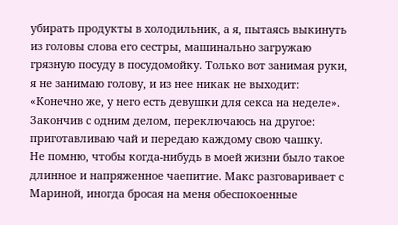убирать продукты в холодильник, а я, пытаясь выкинуть из головы слова его сестры, машинально загружаю грязную посуду в посудомойку. Только вот занимая руки, я не занимаю голову, и из нее никак не выходит: «Конечно же, у него есть девушки для секса на неделе».
Закончив с одним делом, переключаюсь на другое: приготавливаю чай и передаю каждому свою чашку.
Не помню, чтобы когда-нибудь в моей жизни было такое длинное и напряженное чаепитие. Макс разговаривает с Мариной, иногда бросая на меня обеспокоенные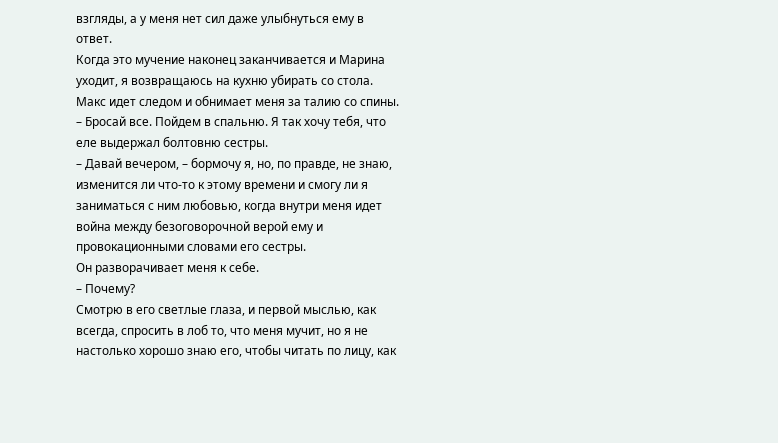взгляды, а у меня нет сил даже улыбнуться ему в ответ.
Когда это мучение наконец заканчивается и Марина уходит, я возвращаюсь на кухню убирать со стола. Макс идет следом и обнимает меня за талию со спины.
– Бросай все. Пойдем в спальню. Я так хочу тебя, что еле выдержал болтовню сестры.
– Давай вечером, – бормочу я, но, по правде, не знаю, изменится ли что-то к этому времени и смогу ли я заниматься с ним любовью, когда внутри меня идет война между безоговорочной верой ему и провокационными словами его сестры.
Он разворачивает меня к себе.
– Почему?
Смотрю в его светлые глаза, и первой мыслью, как всегда, спросить в лоб то, что меня мучит, но я не настолько хорошо знаю его, чтобы читать по лицу, как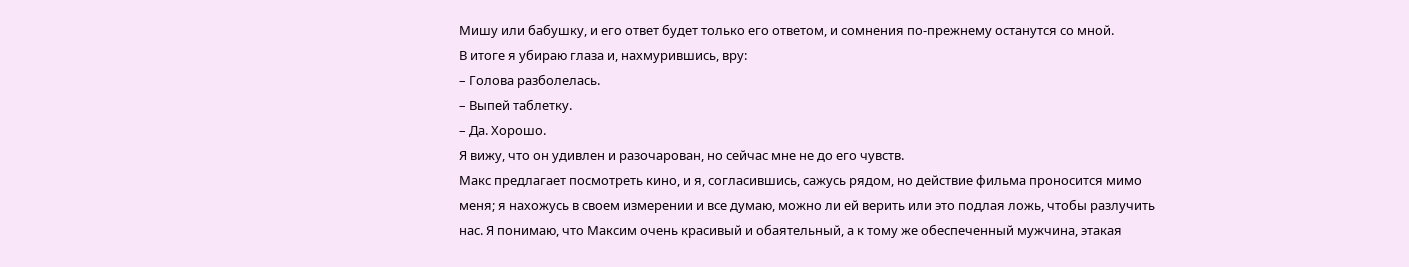Мишу или бабушку, и его ответ будет только его ответом, и сомнения по-прежнему останутся со мной.
В итоге я убираю глаза и, нахмурившись, вру:
– Голова разболелась.
– Выпей таблетку.
– Да. Хорошо.
Я вижу, что он удивлен и разочарован, но сейчас мне не до его чувств.
Макс предлагает посмотреть кино, и я, согласившись, сажусь рядом, но действие фильма проносится мимо меня; я нахожусь в своем измерении и все думаю, можно ли ей верить или это подлая ложь, чтобы разлучить нас. Я понимаю, что Максим очень красивый и обаятельный, а к тому же обеспеченный мужчина, этакая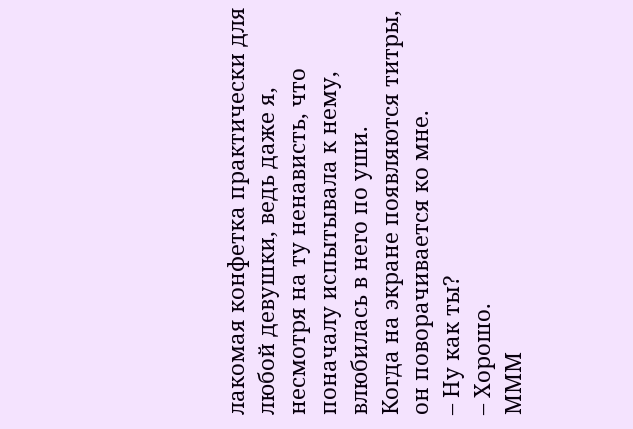лакомая конфетка практически для любой девушки, ведь даже я, несмотря на ту ненависть, что поначалу испытывала к нему, влюбилась в него по уши.
Когда на экране появляются титры, он поворачивается ко мне.
– Ну как ты?
– Хорошо.
МММ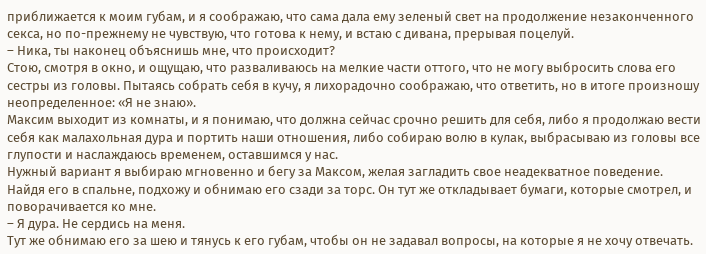приближается к моим губам, и я соображаю, что сама дала ему зеленый свет на продолжение незаконченного секса, но по-прежнему не чувствую, что готова к нему, и встаю с дивана, прерывая поцелуй.
– Ника, ты наконец объяснишь мне, что происходит?
Стою, смотря в окно, и ощущаю, что разваливаюсь на мелкие части оттого, что не могу выбросить слова его сестры из головы. Пытаясь собрать себя в кучу, я лихорадочно соображаю, что ответить, но в итоге произношу неопределенное: «Я не знаю».
Максим выходит из комнаты, и я понимаю, что должна сейчас срочно решить для себя, либо я продолжаю вести себя как малахольная дура и портить наши отношения, либо собираю волю в кулак, выбрасываю из головы все глупости и наслаждаюсь временем, оставшимся у нас.
Нужный вариант я выбираю мгновенно и бегу за Максом, желая загладить свое неадекватное поведение.
Найдя его в спальне, подхожу и обнимаю его сзади за торс. Он тут же откладывает бумаги, которые смотрел, и поворачивается ко мне.
– Я дура. Не сердись на меня.
Тут же обнимаю его за шею и тянусь к его губам, чтобы он не задавал вопросы, на которые я не хочу отвечать.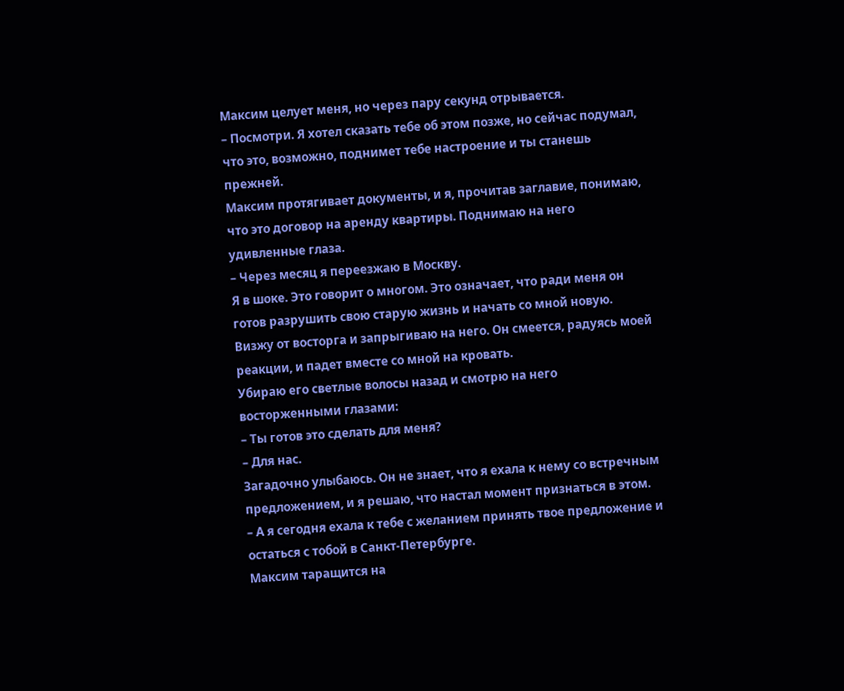Максим целует меня, но через пару секунд отрывается.
– Посмотри. Я хотел сказать тебе об этом позже, но сейчас подумал, что это, возможно, поднимет тебе настроение и ты станешь прежней.
Максим протягивает документы, и я, прочитав заглавие, понимаю, что это договор на аренду квартиры. Поднимаю на него удивленные глаза.
– Через месяц я переезжаю в Москву.
Я в шоке. Это говорит о многом. Это означает, что ради меня он готов разрушить свою старую жизнь и начать со мной новую.
Визжу от восторга и запрыгиваю на него. Он смеется, радуясь моей реакции, и падет вместе со мной на кровать.
Убираю его светлые волосы назад и смотрю на него восторженными глазами:
– Ты готов это сделать для меня?
– Для нас.
Загадочно улыбаюсь. Он не знает, что я ехала к нему со встречным предложением, и я решаю, что настал момент признаться в этом.
– А я сегодня ехала к тебе с желанием принять твое предложение и остаться с тобой в Санкт-Петербурге.
Максим таращится на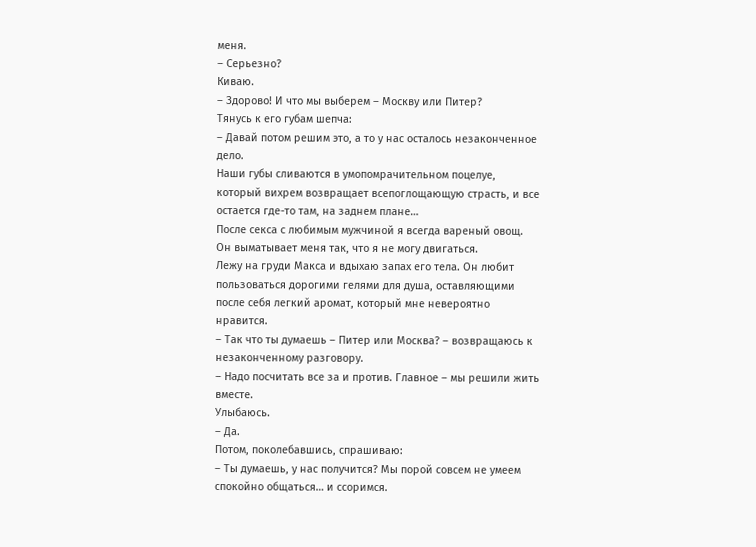меня.
– Серьезно?
Киваю.
– Здорово! И что мы выберем – Москву или Питер?
Тянусь к его губам шепча:
– Давай потом решим это, а то у нас осталось незаконченное дело.
Наши губы сливаются в умопомрачительном поцелуе, который вихрем возвращает всепоглощающую страсть, и все остается где-то там, на заднем плане…
После секса с любимым мужчиной я всегда вареный овощ. Он выматывает меня так, что я не могу двигаться.
Лежу на груди Макса и вдыхаю запах его тела. Он любит пользоваться дорогими гелями для душа, оставляющими после себя легкий аромат, который мне невероятно нравится.
– Так что ты думаешь – Питер или Москва? – возвращаюсь к незаконченному разговору.
– Надо посчитать все за и против. Главное – мы решили жить вместе.
Улыбаюсь.
– Да.
Потом, поколебавшись, спрашиваю:
– Ты думаешь, у нас получится? Мы порой совсем не умеем спокойно общаться… и ссоримся.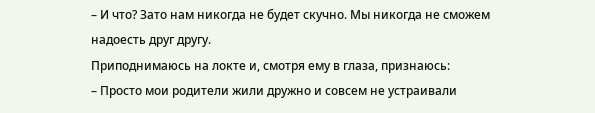– И что? Зато нам никогда не будет скучно. Мы никогда не сможем надоесть друг другу.
Приподнимаюсь на локте и, смотря ему в глаза, признаюсь:
– Просто мои родители жили дружно и совсем не устраивали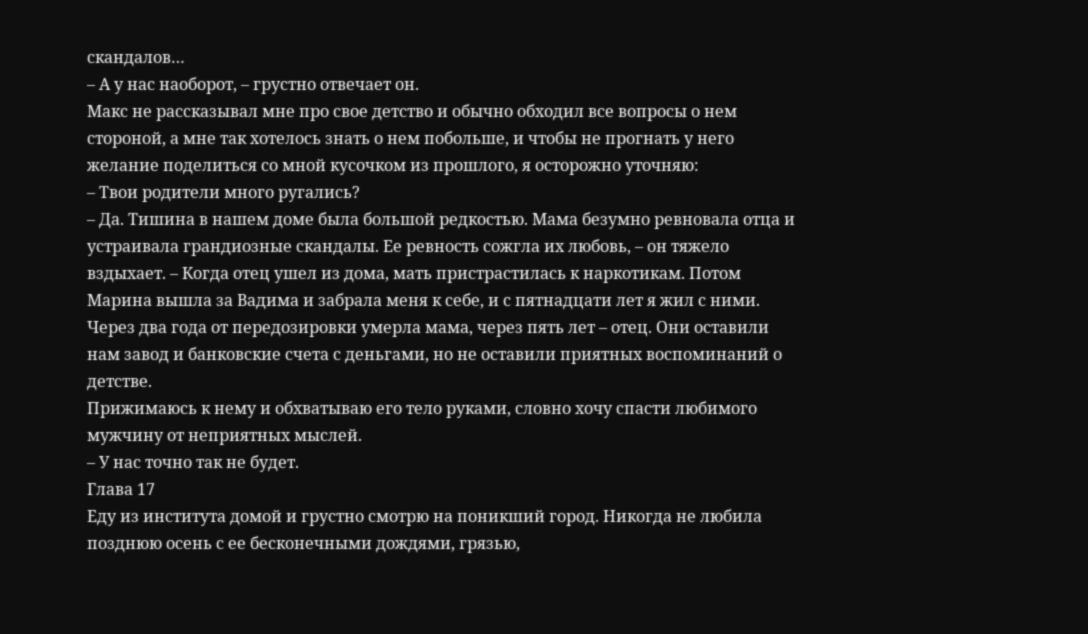скандалов…
– А у нас наоборот, – грустно отвечает он.
Макс не рассказывал мне про свое детство и обычно обходил все вопросы о нем стороной, а мне так хотелось знать о нем побольше, и чтобы не прогнать у него желание поделиться со мной кусочком из прошлого, я осторожно уточняю:
– Твои родители много ругались?
– Да. Тишина в нашем доме была большой редкостью. Мама безумно ревновала отца и устраивала грандиозные скандалы. Ее ревность сожгла их любовь, – он тяжело вздыхает. – Когда отец ушел из дома, мать пристрастилась к наркотикам. Потом Марина вышла за Вадима и забрала меня к себе, и с пятнадцати лет я жил с ними. Через два года от передозировки умерла мама, через пять лет – отец. Они оставили нам завод и банковские счета с деньгами, но не оставили приятных воспоминаний о детстве.
Прижимаюсь к нему и обхватываю его тело руками, словно хочу спасти любимого мужчину от неприятных мыслей.
– У нас точно так не будет.
Глава 17
Еду из института домой и грустно смотрю на поникший город. Никогда не любила позднюю осень с ее бесконечными дождями, грязью,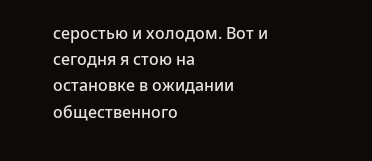серостью и холодом. Вот и сегодня я стою на остановке в ожидании общественного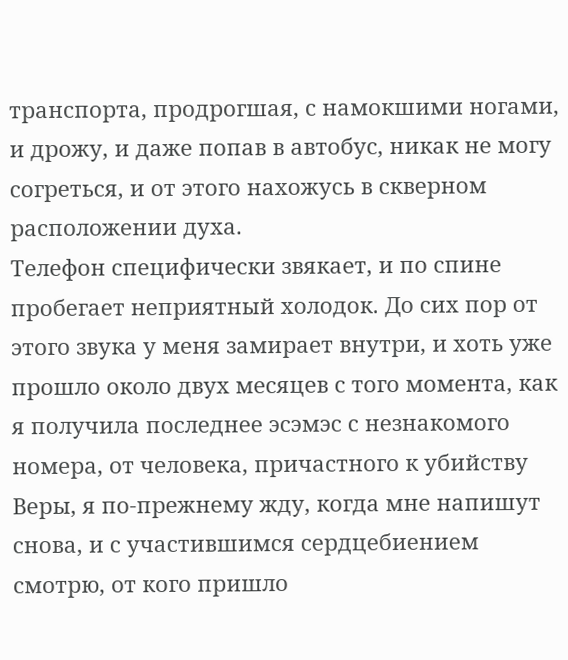транспорта, продрогшая, с намокшими ногами, и дрожу, и даже попав в автобус, никак не могу согреться, и от этого нахожусь в скверном расположении духа.
Телефон специфически звякает, и по спине пробегает неприятный холодок. До сих пор от этого звука у меня замирает внутри, и хоть уже прошло около двух месяцев с того момента, как я получила последнее эсэмэс с незнакомого номера, от человека, причастного к убийству Веры, я по-прежнему жду, когда мне напишут снова, и с участившимся сердцебиением смотрю, от кого пришло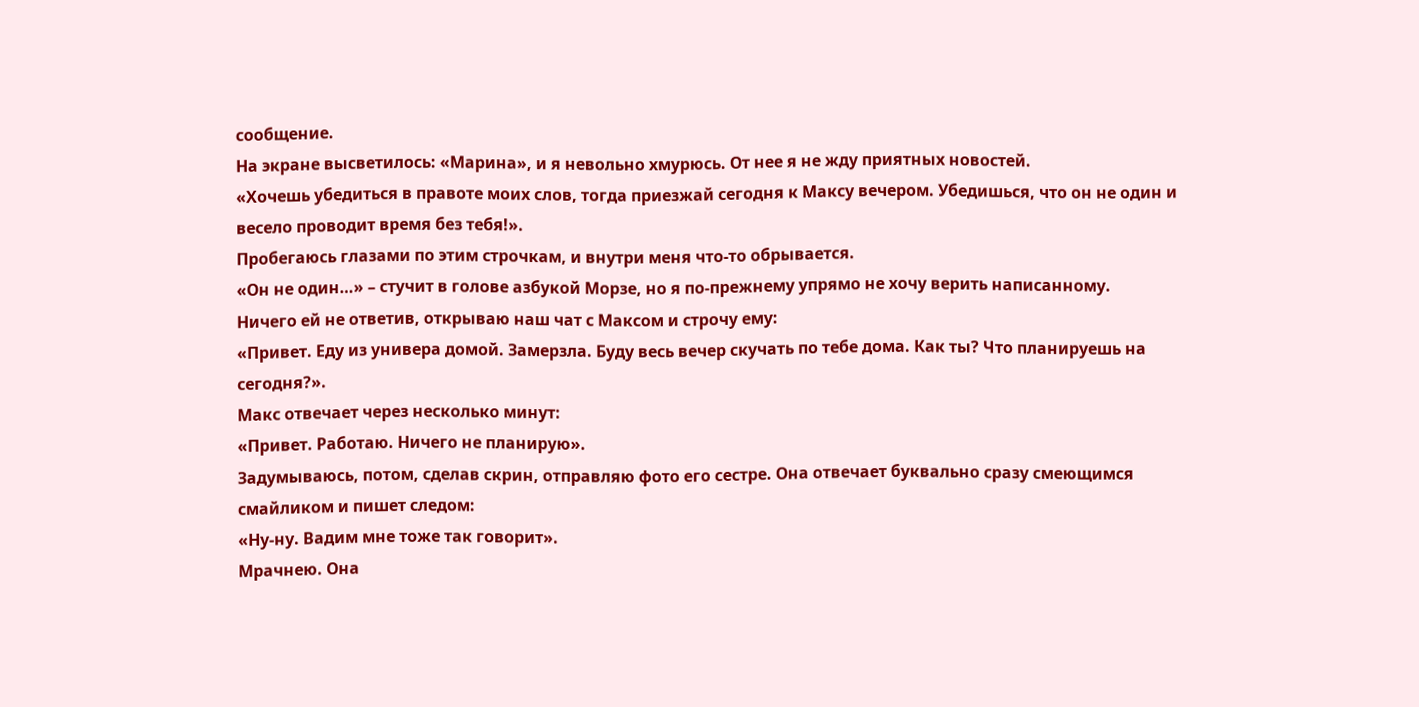сообщение.
На экране высветилось: «Марина», и я невольно хмурюсь. От нее я не жду приятных новостей.
«Хочешь убедиться в правоте моих слов, тогда приезжай сегодня к Максу вечером. Убедишься, что он не один и весело проводит время без тебя!».
Пробегаюсь глазами по этим строчкам, и внутри меня что-то обрывается.
«Он не один…» – стучит в голове азбукой Морзе, но я по-прежнему упрямо не хочу верить написанному.
Ничего ей не ответив, открываю наш чат с Максом и строчу ему:
«Привет. Еду из универа домой. Замерзла. Буду весь вечер скучать по тебе дома. Как ты? Что планируешь на сегодня?».
Макс отвечает через несколько минут:
«Привет. Работаю. Ничего не планирую».
Задумываюсь, потом, сделав скрин, отправляю фото его сестре. Она отвечает буквально сразу смеющимся смайликом и пишет следом:
«Ну-ну. Вадим мне тоже так говорит».
Мрачнею. Она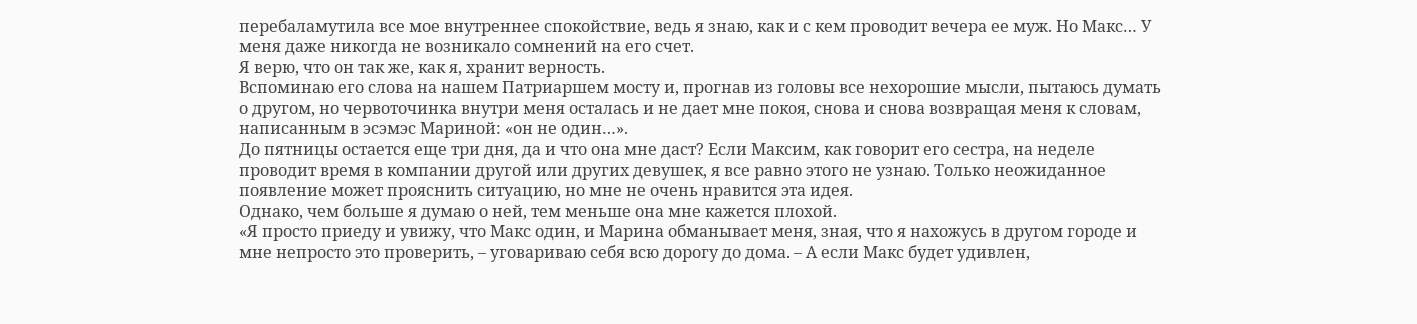перебаламутила все мое внутреннее спокойствие, ведь я знаю, как и с кем проводит вечера ее муж. Но Макс… У меня даже никогда не возникало сомнений на его счет.
Я верю, что он так же, как я, хранит верность.
Вспоминаю его слова на нашем Патриаршем мосту и, прогнав из головы все нехорошие мысли, пытаюсь думать о другом, но червоточинка внутри меня осталась и не дает мне покоя, снова и снова возвращая меня к словам, написанным в эсэмэс Мариной: «он не один…».
До пятницы остается еще три дня, да и что она мне даст? Если Максим, как говорит его сестра, на неделе проводит время в компании другой или других девушек, я все равно этого не узнаю. Только неожиданное появление может прояснить ситуацию, но мне не очень нравится эта идея.
Однако, чем больше я думаю о ней, тем меньше она мне кажется плохой.
«Я просто приеду и увижу, что Макс один, и Марина обманывает меня, зная, что я нахожусь в другом городе и мне непросто это проверить, – уговариваю себя всю дорогу до дома. – А если Макс будет удивлен,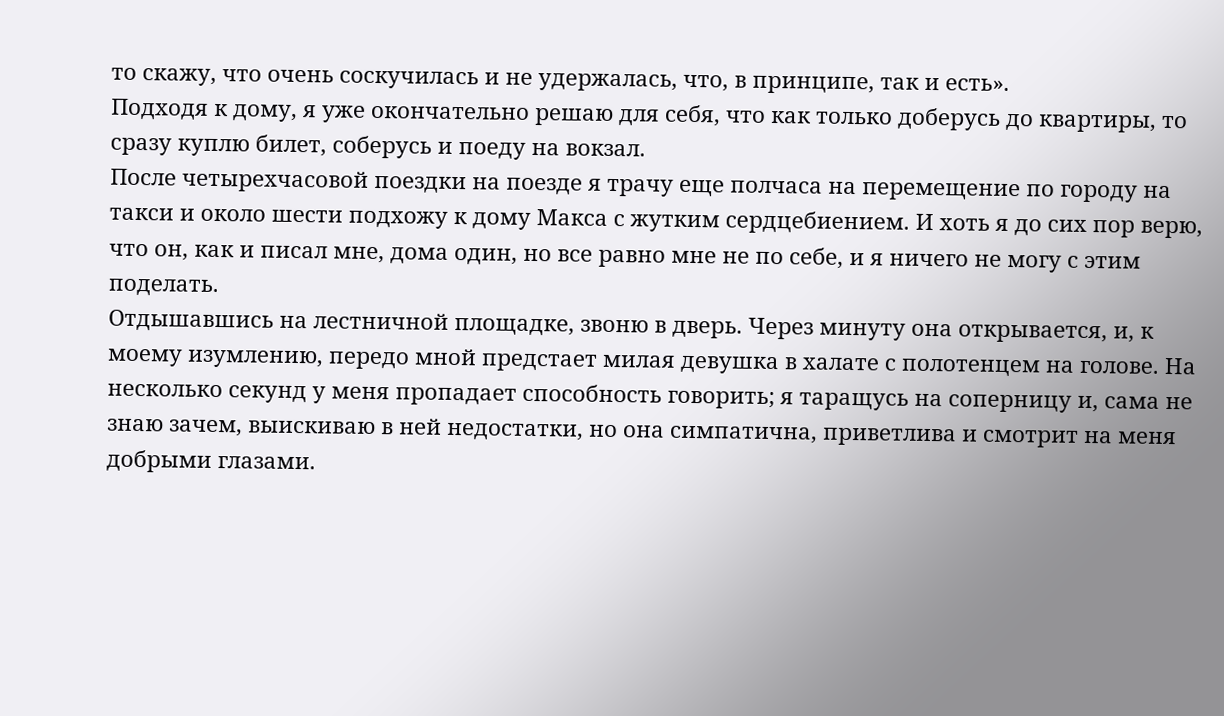то скажу, что очень соскучилась и не удержалась, что, в принципе, так и есть».
Подходя к дому, я уже окончательно решаю для себя, что как только доберусь до квартиры, то сразу куплю билет, соберусь и поеду на вокзал.
После четырехчасовой поездки на поезде я трачу еще полчаса на перемещение по городу на такси и около шести подхожу к дому Макса с жутким сердцебиением. И хоть я до сих пор верю, что он, как и писал мне, дома один, но все равно мне не по себе, и я ничего не могу с этим поделать.
Отдышавшись на лестничной площадке, звоню в дверь. Через минуту она открывается, и, к моему изумлению, передо мной предстает милая девушка в халате с полотенцем на голове. На несколько секунд у меня пропадает способность говорить; я таращусь на соперницу и, сама не знаю зачем, выискиваю в ней недостатки, но она симпатична, приветлива и смотрит на меня добрыми глазами.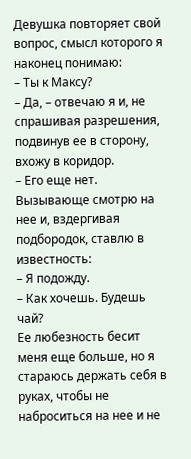Девушка повторяет свой вопрос, смысл которого я наконец понимаю:
– Ты к Максу?
– Да, – отвечаю я и, не спрашивая разрешения, подвинув ее в сторону, вхожу в коридор.
– Его еще нет.
Вызывающе смотрю на нее и, вздергивая подбородок, ставлю в известность:
– Я подожду.
– Как хочешь. Будешь чай?
Ее любезность бесит меня еще больше, но я стараюсь держать себя в руках, чтобы не наброситься на нее и не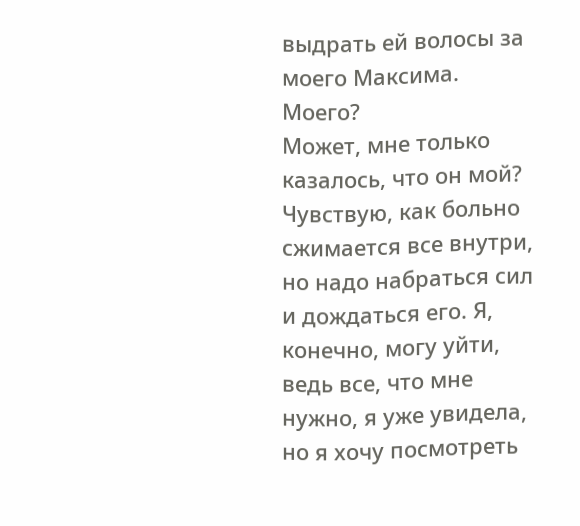выдрать ей волосы за моего Максима.
Моего?
Может, мне только казалось, что он мой?
Чувствую, как больно сжимается все внутри, но надо набраться сил и дождаться его. Я, конечно, могу уйти, ведь все, что мне нужно, я уже увидела, но я хочу посмотреть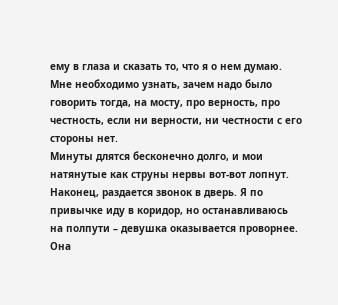ему в глаза и сказать то, что я о нем думаю. Мне необходимо узнать, зачем надо было говорить тогда, на мосту, про верность, про честность, если ни верности, ни честности с его стороны нет.
Минуты длятся бесконечно долго, и мои натянутые как струны нервы вот-вот лопнут. Наконец, раздается звонок в дверь. Я по привычке иду в коридор, но останавливаюсь на полпути – девушка оказывается проворнее. Она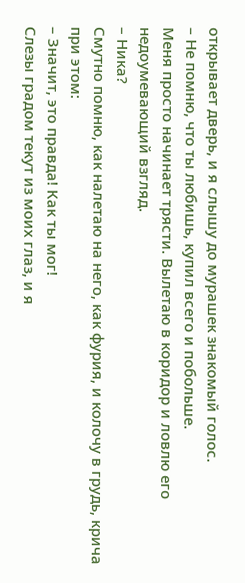открывает дверь, и я слышу до мурашек знакомый голос.
– Не помню, что ты любишь, купил всего и побольше.
Меня просто начинает трясти. Вылетаю в коридор и ловлю его недоумевающий взгляд.
– Ника?
Смутно помню, как налетаю на него, как фурия, и колочу в грудь, крича при этом:
– Значит, это правда! Как ты мог!
Слезы градом текут из моих глаз, и я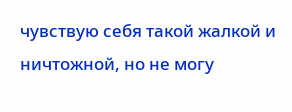чувствую себя такой жалкой и ничтожной, но не могу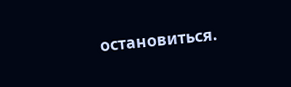остановиться.